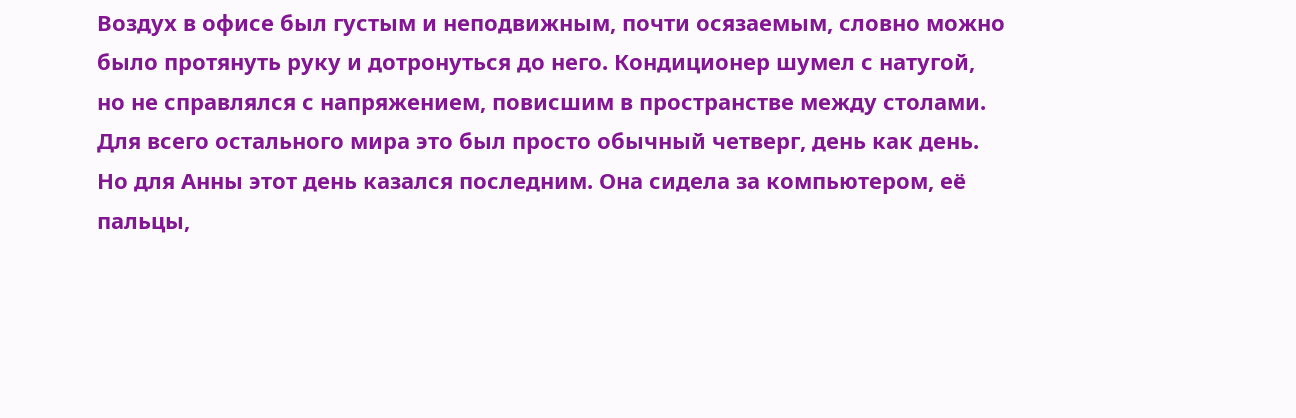Воздух в офисе был густым и неподвижным, почти осязаемым, словно можно было протянуть руку и дотронуться до него. Кондиционер шумел с натугой, но не справлялся с напряжением, повисшим в пространстве между столами. Для всего остального мира это был просто обычный четверг, день как день. Но для Анны этот день казался последним. Она сидела за компьютером, её пальцы,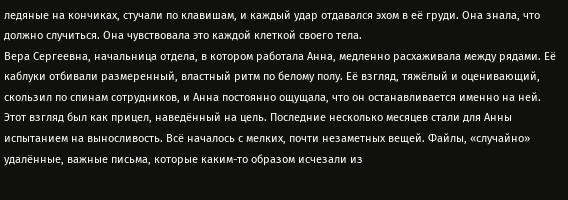ледяные на кончиках, стучали по клавишам, и каждый удар отдавался эхом в её груди. Она знала, что должно случиться. Она чувствовала это каждой клеткой своего тела.
Вера Сергеевна, начальница отдела, в котором работала Анна, медленно расхаживала между рядами. Её каблуки отбивали размеренный, властный ритм по белому полу. Её взгляд, тяжёлый и оценивающий, скользил по спинам сотрудников, и Анна постоянно ощущала, что он останавливается именно на ней. Этот взгляд был как прицел, наведённый на цель. Последние несколько месяцев стали для Анны испытанием на выносливость. Всё началось с мелких, почти незаметных вещей. Файлы, «случайно» удалённые, важные письма, которые каким-то образом исчезали из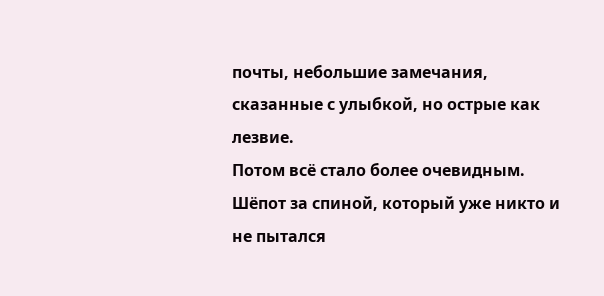почты, небольшие замечания, сказанные с улыбкой, но острые как лезвие.
Потом всё стало более очевидным. Шёпот за спиной, который уже никто и не пытался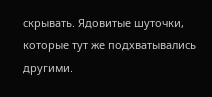скрывать. Ядовитые шуточки, которые тут же подхватывались другими.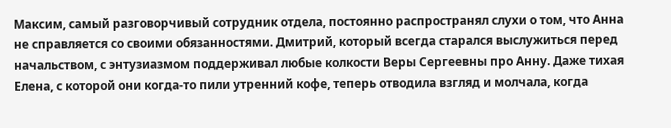Максим, самый разговорчивый сотрудник отдела, постоянно распространял слухи о том, что Анна не справляется со своими обязанностями. Дмитрий, который всегда старался выслужиться перед начальством, с энтузиазмом поддерживал любые колкости Веры Сергеевны про Анну. Даже тихая Елена, с которой они когда-то пили утренний кофе, теперь отводила взгляд и молчала, когда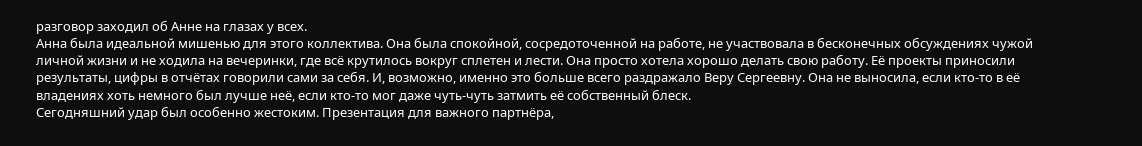разговор заходил об Анне на глазах у всех.
Анна была идеальной мишенью для этого коллектива. Она была спокойной, сосредоточенной на работе, не участвовала в бесконечных обсуждениях чужой личной жизни и не ходила на вечеринки, где всё крутилось вокруг сплетен и лести. Она просто хотела хорошо делать свою работу. Её проекты приносили результаты, цифры в отчётах говорили сами за себя. И, возможно, именно это больше всего раздражало Веру Сергеевну. Она не выносила, если кто-то в её владениях хоть немного был лучше неё, если кто-то мог даже чуть-чуть затмить её собственный блеск.
Сегодняшний удар был особенно жестоким. Презентация для важного партнёра,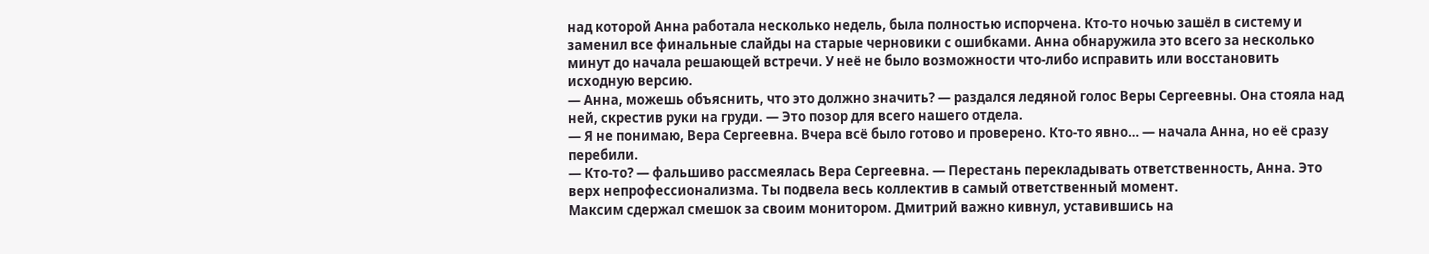над которой Анна работала несколько недель, была полностью испорчена. Кто-то ночью зашёл в систему и заменил все финальные слайды на старые черновики с ошибками. Анна обнаружила это всего за несколько минут до начала решающей встречи. У неё не было возможности что-либо исправить или восстановить исходную версию.
— Анна, можешь объяснить, что это должно значить? — раздался ледяной голос Веры Сергеевны. Она стояла над ней, скрестив руки на груди. — Это позор для всего нашего отдела.
— Я не понимаю, Вера Сергеевна. Вчера всё было готово и проверено. Кто-то явно… — начала Анна, но её сразу перебили.
— Кто-то? — фальшиво рассмеялась Вера Сергеевна. — Перестань перекладывать ответственность, Анна. Это верх непрофессионализма. Ты подвела весь коллектив в самый ответственный момент.
Максим сдержал смешок за своим монитором. Дмитрий важно кивнул, уставившись на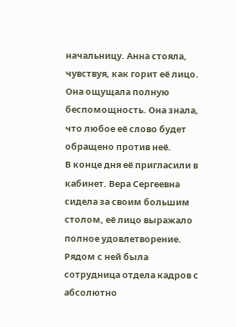начальницу. Анна стояла, чувствуя, как горит её лицо. Она ощущала полную беспомощность. Она знала, что любое её слово будет обращено против неё.
В конце дня её пригласили в кабинет. Вера Сергеевна сидела за своим большим столом, её лицо выражало полное удовлетворение. Рядом с ней была сотрудница отдела кадров с абсолютно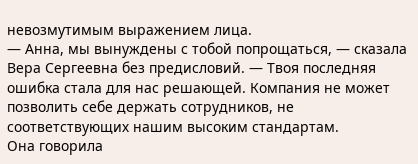невозмутимым выражением лица.
— Анна, мы вынуждены с тобой попрощаться, — сказала Вера Сергеевна без предисловий. — Твоя последняя ошибка стала для нас решающей. Компания не может позволить себе держать сотрудников, не соответствующих нашим высоким стандартам.
Она говорила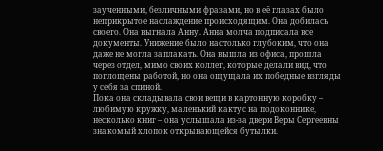заученными, безличными фразами, но в её глазах было неприкрытое наслаждение происходящим. Она добилась своего. Она выгнала Анну. Анна молча подписала все документы. Унижение было настолько глубоким, что она даже не могла заплакать. Она вышла из офиса, прошла через отдел, мимо своих коллег, которые делали вид, что поглощены работой, но она ощущала их победные взгляды у себя за спиной.
Пока она складывала свои вещи в картонную коробку – любимую кружку, маленький кактус на подоконнике, несколько книг – она услышала из-за двери Веры Сергеевны знакомый хлопок открывающейся бутылки.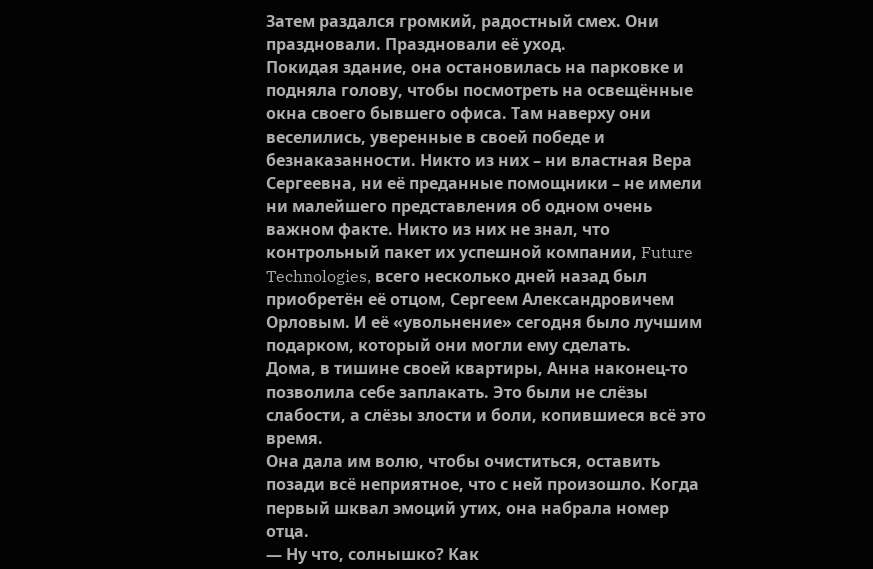Затем раздался громкий, радостный смех. Они праздновали. Праздновали её уход.
Покидая здание, она остановилась на парковке и подняла голову, чтобы посмотреть на освещённые окна своего бывшего офиса. Там наверху они веселились, уверенные в своей победе и безнаказанности. Никто из них – ни властная Вера Сергеевна, ни её преданные помощники – не имели ни малейшего представления об одном очень важном факте. Никто из них не знал, что контрольный пакет их успешной компании, Future Technologies, всего несколько дней назад был приобретён её отцом, Сергеем Александровичем Орловым. И её «увольнение» сегодня было лучшим подарком, который они могли ему сделать.
Дома, в тишине своей квартиры, Анна наконец-то позволила себе заплакать. Это были не слёзы слабости, а слёзы злости и боли, копившиеся всё это время.
Она дала им волю, чтобы очиститься, оставить позади всё неприятное, что с ней произошло. Когда первый шквал эмоций утих, она набрала номер отца.
— Ну что, солнышко? Как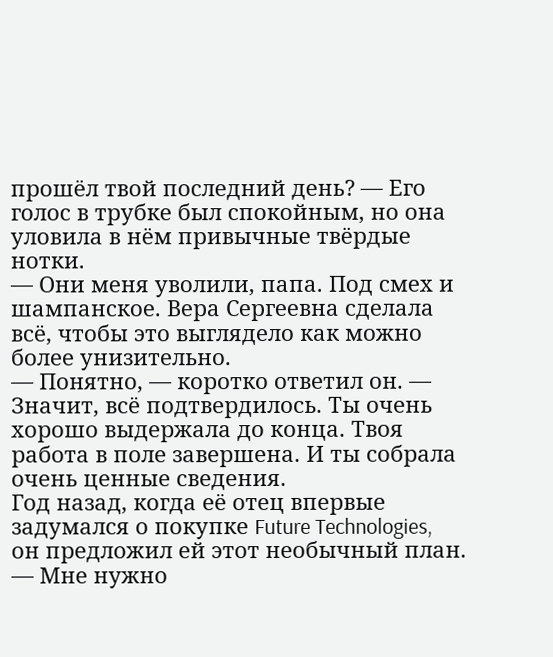прошёл твой последний день? — Его голос в трубке был спокойным, но она уловила в нём привычные твёрдые нотки.
— Они меня уволили, папа. Под смех и шампанское. Вера Сергеевна сделала всё, чтобы это выглядело как можно более унизительно.
— Понятно, — коротко ответил он. — Значит, всё подтвердилось. Ты очень хорошо выдержала до конца. Твоя работа в поле завершена. И ты собрала очень ценные сведения.
Год назад, когда её отец впервые задумался о покупке Future Technologies, он предложил ей этот необычный план. — Мне нужно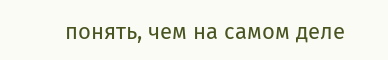понять, чем на самом деле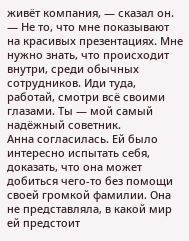живёт компания, — сказал он. — Не то, что мне показывают на красивых презентациях. Мне нужно знать, что происходит внутри, среди обычных сотрудников. Иди туда, работай, смотри всё своими глазами. Ты — мой самый надёжный советник.
Анна согласилась. Ей было интересно испытать себя, доказать, что она может добиться чего-то без помощи своей громкой фамилии. Она не представляла, в какой мир ей предстоит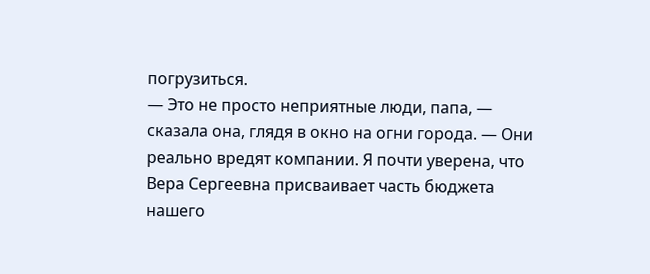погрузиться.
— Это не просто неприятные люди, папа, — сказала она, глядя в окно на огни города. — Они реально вредят компании. Я почти уверена, что Вера Сергеевна присваивает часть бюджета нашего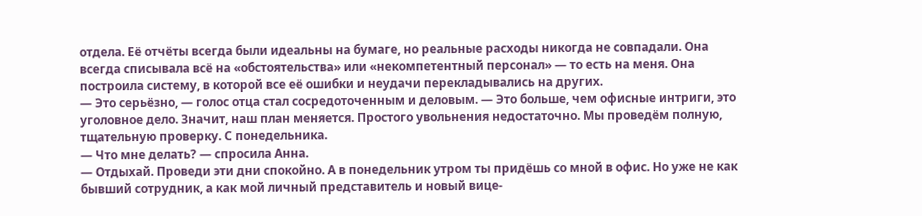отдела. Её отчёты всегда были идеальны на бумаге, но реальные расходы никогда не совпадали. Она всегда списывала всё на «обстоятельства» или «некомпетентный персонал» — то есть на меня. Она построила систему, в которой все её ошибки и неудачи перекладывались на других.
— Это серьёзно, — голос отца стал сосредоточенным и деловым. — Это больше, чем офисные интриги, это уголовное дело. Значит, наш план меняется. Простого увольнения недостаточно. Мы проведём полную, тщательную проверку. С понедельника.
— Что мне делать? — спросила Анна.
— Отдыхай. Проведи эти дни спокойно. А в понедельник утром ты придёшь со мной в офис. Но уже не как бывший сотрудник, а как мой личный представитель и новый вице-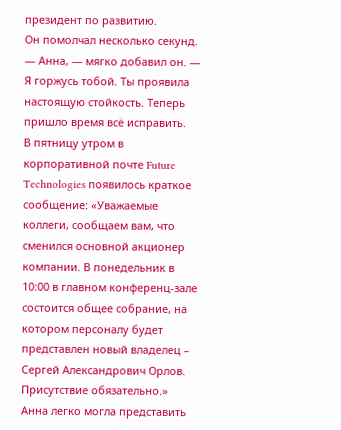президент по развитию.
Он помолчал несколько секунд.
— Анна, — мягко добавил он. — Я горжусь тобой. Ты проявила настоящую стойкость. Теперь пришло время всё исправить.
В пятницу утром в корпоративной почте Future Technologies появилось краткое сообщение: «Уважаемые коллеги, сообщаем вам, что сменился основной акционер компании. В понедельник в 10:00 в главном конференц-зале состоится общее собрание, на котором персоналу будет представлен новый владелец – Сергей Александрович Орлов. Присутствие обязательно.»
Анна легко могла представить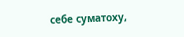себе суматоху,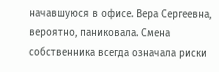начавшуюся в офисе. Вера Сергеевна, вероятно, паниковала. Смена собственника всегда означала риски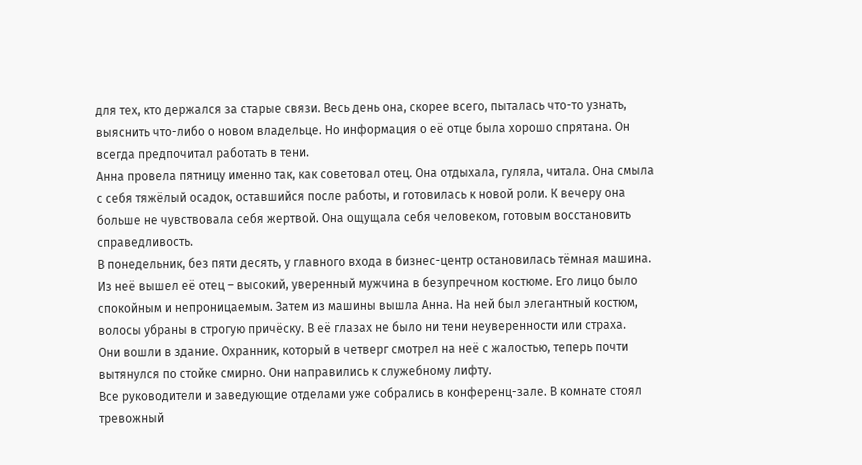для тех, кто держался за старые связи. Весь день она, скорее всего, пыталась что-то узнать, выяснить что-либо о новом владельце. Но информация о её отце была хорошо спрятана. Он всегда предпочитал работать в тени.
Анна провела пятницу именно так, как советовал отец. Она отдыхала, гуляла, читала. Она смыла с себя тяжёлый осадок, оставшийся после работы, и готовилась к новой роли. К вечеру она больше не чувствовала себя жертвой. Она ощущала себя человеком, готовым восстановить справедливость.
В понедельник, без пяти десять, у главного входа в бизнес-центр остановилась тёмная машина. Из неё вышел её отец – высокий, уверенный мужчина в безупречном костюме. Его лицо было спокойным и непроницаемым. Затем из машины вышла Анна. На ней был элегантный костюм, волосы убраны в строгую причёску. В её глазах не было ни тени неуверенности или страха.
Они вошли в здание. Охранник, который в четверг смотрел на неё с жалостью, теперь почти вытянулся по стойке смирно. Они направились к служебному лифту.
Все руководители и заведующие отделами уже собрались в конференц-зале. В комнате стоял тревожный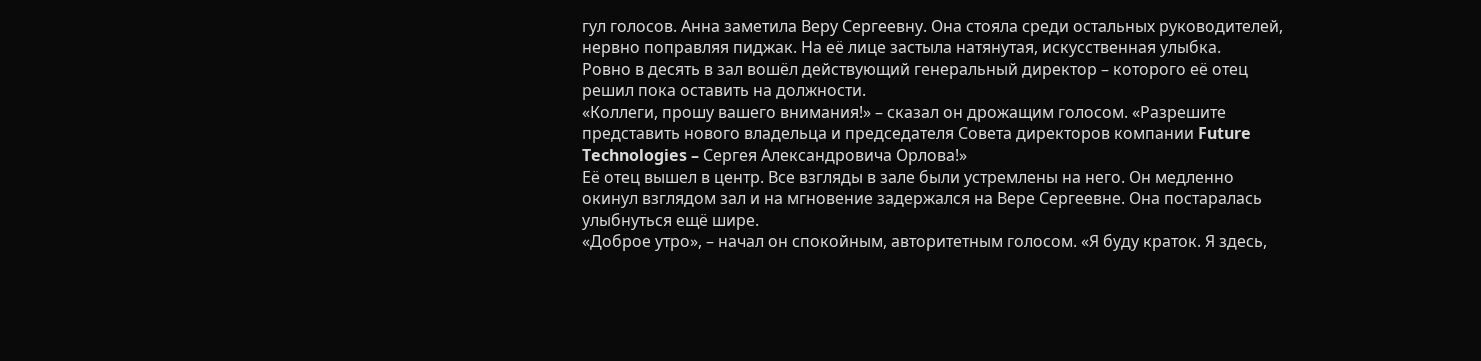гул голосов. Анна заметила Веру Сергеевну. Она стояла среди остальных руководителей, нервно поправляя пиджак. На её лице застыла натянутая, искусственная улыбка.
Ровно в десять в зал вошёл действующий генеральный директор – которого её отец решил пока оставить на должности.
«Коллеги, прошу вашего внимания!» – сказал он дрожащим голосом. «Разрешите представить нового владельца и председателя Совета директоров компании Future Technologies – Сергея Александровича Орлова!»
Её отец вышел в центр. Все взгляды в зале были устремлены на него. Он медленно окинул взглядом зал и на мгновение задержался на Вере Сергеевне. Она постаралась улыбнуться ещё шире.
«Доброе утро», – начал он спокойным, авторитетным голосом. «Я буду краток. Я здесь,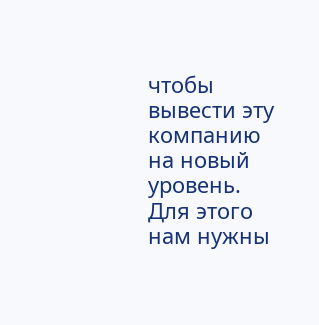чтобы вывести эту компанию на новый уровень. Для этого нам нужны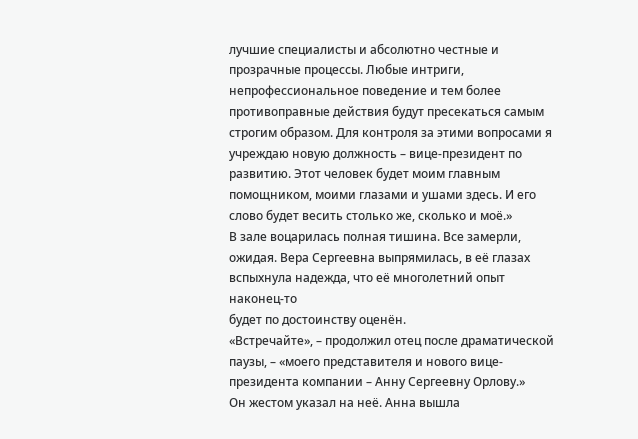лучшие специалисты и абсолютно честные и прозрачные процессы. Любые интриги, непрофессиональное поведение и тем более противоправные действия будут пресекаться самым строгим образом. Для контроля за этими вопросами я учреждаю новую должность – вице-президент по развитию. Этот человек будет моим главным помощником, моими глазами и ушами здесь. И его слово будет весить столько же, сколько и моё.»
В зале воцарилась полная тишина. Все замерли, ожидая. Вера Сергеевна выпрямилась, в её глазах вспыхнула надежда, что её многолетний опыт наконец-то
будет по достоинству оценён.
«Встречайте», – продолжил отец после драматической паузы, – «моего представителя и нового вице-президента компании – Анну Сергеевну Орлову.»
Он жестом указал на неё. Анна вышла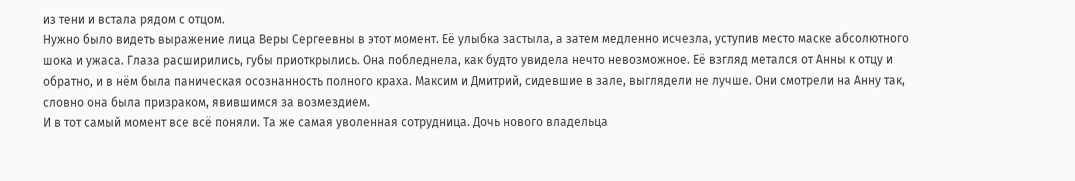из тени и встала рядом с отцом.
Нужно было видеть выражение лица Веры Сергеевны в этот момент. Её улыбка застыла, а затем медленно исчезла, уступив место маске абсолютного шока и ужаса. Глаза расширились, губы приоткрылись. Она побледнела, как будто увидела нечто невозможное. Её взгляд метался от Анны к отцу и обратно, и в нём была паническая осознанность полного краха. Максим и Дмитрий, сидевшие в зале, выглядели не лучше. Они смотрели на Анну так, словно она была призраком, явившимся за возмездием.
И в тот самый момент все всё поняли. Та же самая уволенная сотрудница. Дочь нового владельца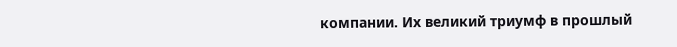компании. Их великий триумф в прошлый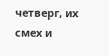четверг, их смех и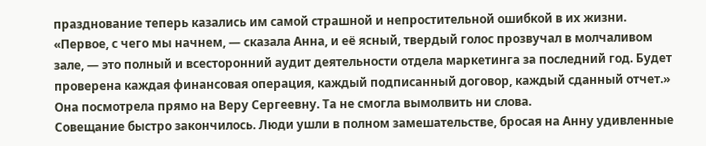празднование теперь казались им самой страшной и непростительной ошибкой в их жизни.
«Первое, с чего мы начнем, — сказала Анна, и её ясный, твердый голос прозвучал в молчаливом зале, — это полный и всесторонний аудит деятельности отдела маркетинга за последний год. Будет проверена каждая финансовая операция, каждый подписанный договор, каждый сданный отчет.»
Она посмотрела прямо на Веру Сергеевну. Та не смогла вымолвить ни слова.
Совещание быстро закончилось. Люди ушли в полном замешательстве, бросая на Анну удивленные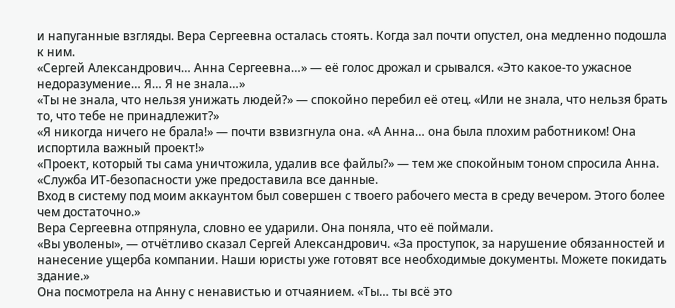и напуганные взгляды. Вера Сергеевна осталась стоять. Когда зал почти опустел, она медленно подошла к ним.
«Сергей Александрович… Анна Сергеевна…» — её голос дрожал и срывался. «Это какое-то ужасное недоразумение… Я… Я не знала…»
«Ты не знала, что нельзя унижать людей?» — спокойно перебил её отец. «Или не знала, что нельзя брать то, что тебе не принадлежит?»
«Я никогда ничего не брала!» — почти взвизгнула она. «А Анна… она была плохим работником! Она испортила важный проект!»
«Проект, который ты сама уничтожила, удалив все файлы?» — тем же спокойным тоном спросила Анна. «Служба ИТ-безопасности уже предоставила все данные.
Вход в систему под моим аккаунтом был совершен с твоего рабочего места в среду вечером. Этого более чем достаточно.»
Вера Сергеевна отпрянула, словно ее ударили. Она поняла, что её поймали.
«Вы уволены», — отчётливо сказал Сергей Александрович. «За проступок, за нарушение обязанностей и нанесение ущерба компании. Наши юристы уже готовят все необходимые документы. Можете покидать здание.»
Она посмотрела на Анну с ненавистью и отчаянием. «Ты… ты всё это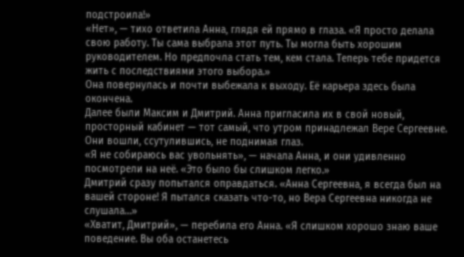подстроила!»
«Нет», — тихо ответила Анна, глядя ей прямо в глаза. «Я просто делала свою работу. Ты сама выбрала этот путь. Ты могла быть хорошим руководителем. Но предпочла стать тем, кем стала. Теперь тебе придется жить с последствиями этого выбора.»
Она повернулась и почти выбежала к выходу. Её карьера здесь была окончена.
Далее были Максим и Дмитрий. Анна пригласила их в свой новый, просторный кабинет — тот самый, что утром принадлежал Вере Сергеевне. Они вошли, ссутулившись, не поднимая глаз.
«Я не собираюсь вас увольнять», — начала Анна, и они удивленно посмотрели на неё. «Это было бы слишком легко.»
Дмитрий сразу попытался оправдаться. «Анна Сергеевна, я всегда был на вашей стороне! Я пытался сказать что-то, но Вера Сергеевна никогда не слушала…»
«Хватит, Дмитрий», — перебила его Анна. «Я слишком хорошо знаю ваше поведение. Вы оба останетесь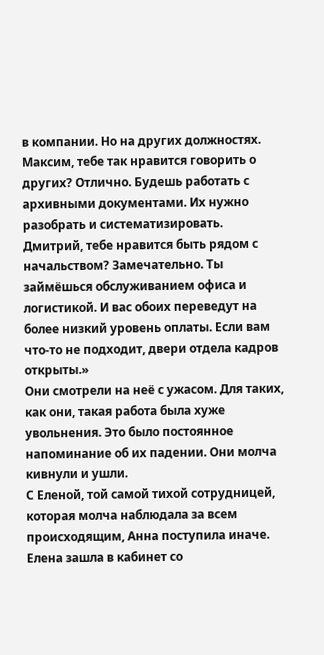в компании. Но на других должностях. Максим, тебе так нравится говорить о других? Отлично. Будешь работать с архивными документами. Их нужно разобрать и систематизировать. Дмитрий, тебе нравится быть рядом с начальством? Замечательно. Ты займёшься обслуживанием офиса и логистикой. И вас обоих переведут на более низкий уровень оплаты. Если вам что-то не подходит, двери отдела кадров открыты.»
Они смотрели на неё с ужасом. Для таких, как они, такая работа была хуже увольнения. Это было постоянное напоминание об их падении. Они молча кивнули и ушли.
С Еленой, той самой тихой сотрудницей, которая молча наблюдала за всем происходящим, Анна поступила иначе. Елена зашла в кабинет со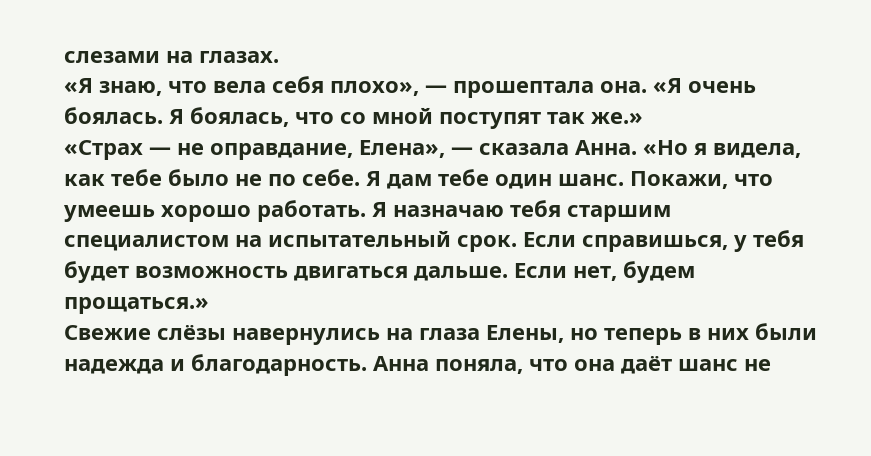слезами на глазах.
«Я знаю, что вела себя плохо», — прошептала она. «Я очень боялась. Я боялась, что со мной поступят так же.»
«Страх — не оправдание, Елена», — сказала Анна. «Но я видела, как тебе было не по себе. Я дам тебе один шанс. Покажи, что умеешь хорошо работать. Я назначаю тебя старшим специалистом на испытательный срок. Если справишься, у тебя будет возможность двигаться дальше. Если нет, будем прощаться.»
Свежие слёзы навернулись на глаза Елены, но теперь в них были надежда и благодарность. Анна поняла, что она даёт шанс не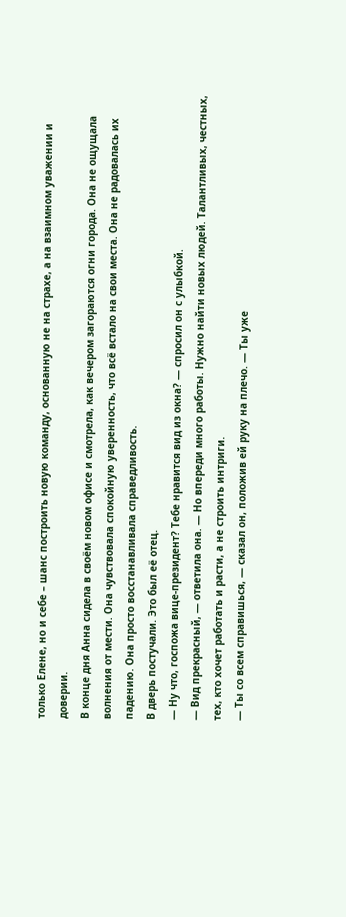только Елене, но и себе – шанс построить новую команду, основанную не на страхе, а на взаимном уважении и доверии.
В конце дня Анна сидела в своём новом офисе и смотрела, как вечером загораются огни города. Она не ощущала волнения от мести. Она чувствовала спокойную уверенность, что всё встало на свои места. Она не радовалась их падению. Она просто восстанавливала справедливость.
В дверь постучали. Это был её отец.
— Ну что, госпожа вице-президент? Тебе нравится вид из окна? — спросил он с улыбкой.
— Вид прекрасный, — ответила она. — Но впереди много работы. Нужно найти новых людей. Талантливых, честных, тех, кто хочет работать и расти, а не строить интриги.
— Ты со всем справишься, — сказал он, положив ей руку на плечо. — Ты уже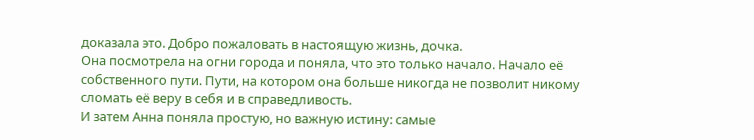доказала это. Добро пожаловать в настоящую жизнь, дочка.
Она посмотрела на огни города и поняла, что это только начало. Начало её собственного пути. Пути, на котором она больше никогда не позволит никому сломать её веру в себя и в справедливость.
И затем Анна поняла простую, но важную истину: самые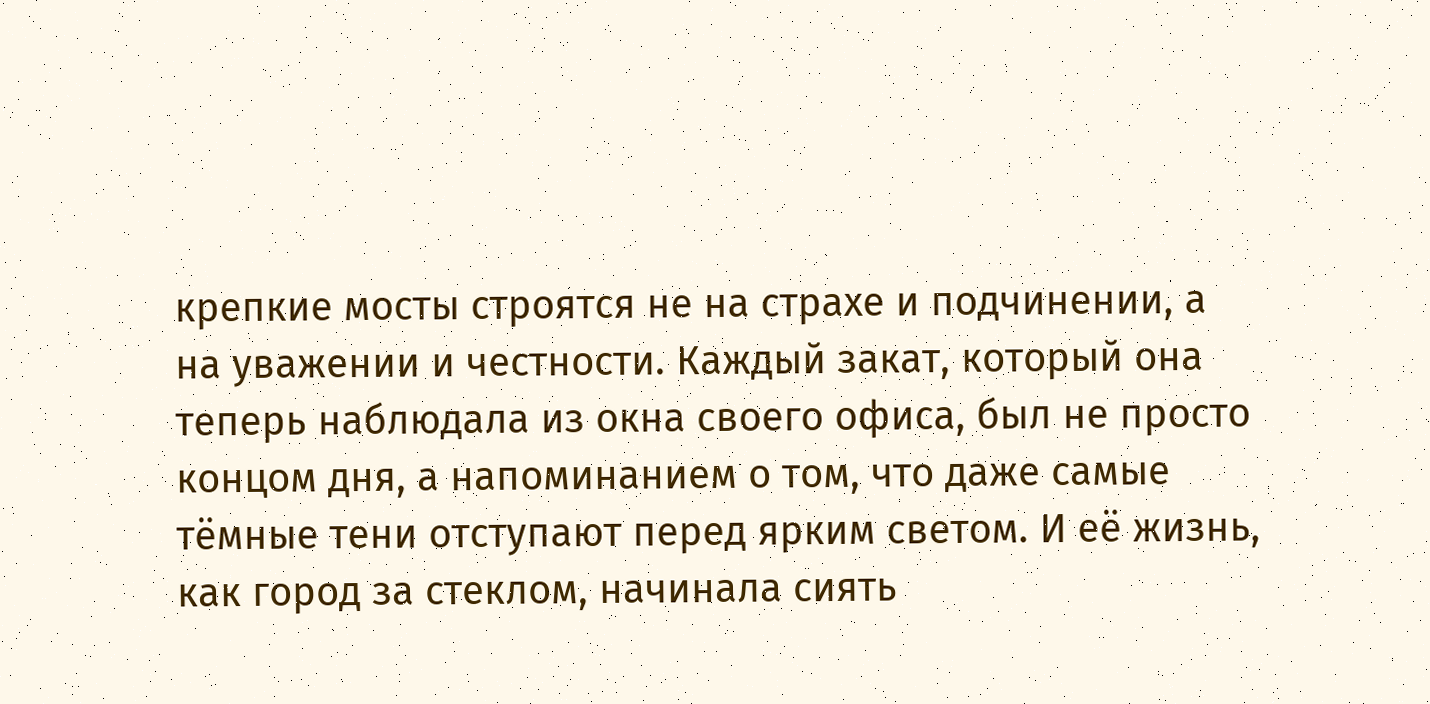крепкие мосты строятся не на страхе и подчинении, а на уважении и честности. Каждый закат, который она теперь наблюдала из окна своего офиса, был не просто концом дня, а напоминанием о том, что даже самые тёмные тени отступают перед ярким светом. И её жизнь, как город за стеклом, начинала сиять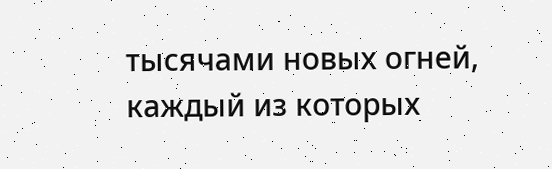тысячами новых огней, каждый из которых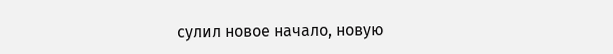сулил новое начало, новую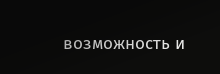возможность и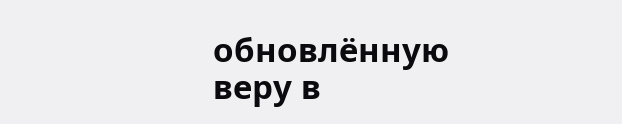обновлённую веру в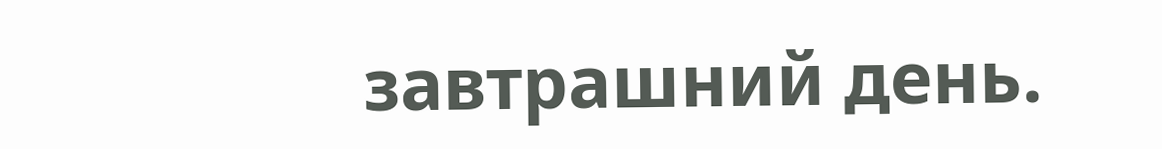завтрашний день.